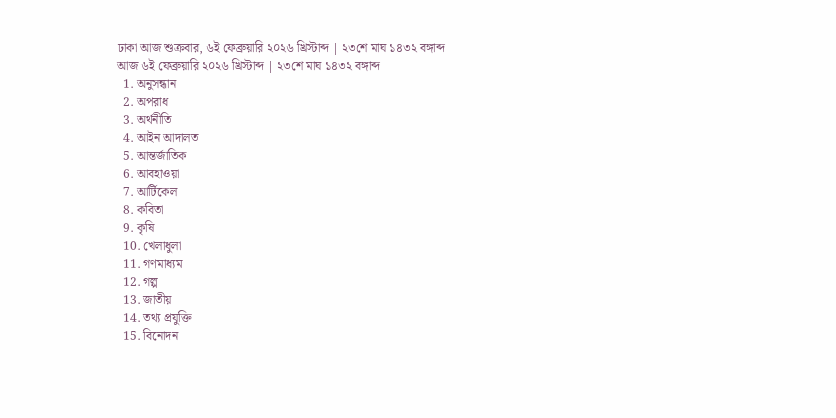ঢাকা আজ শুক্রবার, ৬ই ফেব্রুয়ারি ২০২৬ খ্রিস্টাব্দ | ২৩শে মাঘ ১৪৩২ বঙ্গাব্দ
আজ ৬ই ফেব্রুয়ারি ২০২৬ খ্রিস্টাব্দ | ২৩শে মাঘ ১৪৩২ বঙ্গাব্দ
  1. অনুসন্ধান
  2. অপরাধ
  3. অর্থনীতি
  4. আইন আদালত
  5. আন্তর্জাতিক
  6. আবহাওয়া
  7. আর্টিকেল
  8. কবিতা
  9. কৃষি
  10. খেলাধুলা
  11. গণমাধ্যম
  12. গল্প
  13. জাতীয়
  14. তথ্য প্রযুক্তি
  15. বিনোদন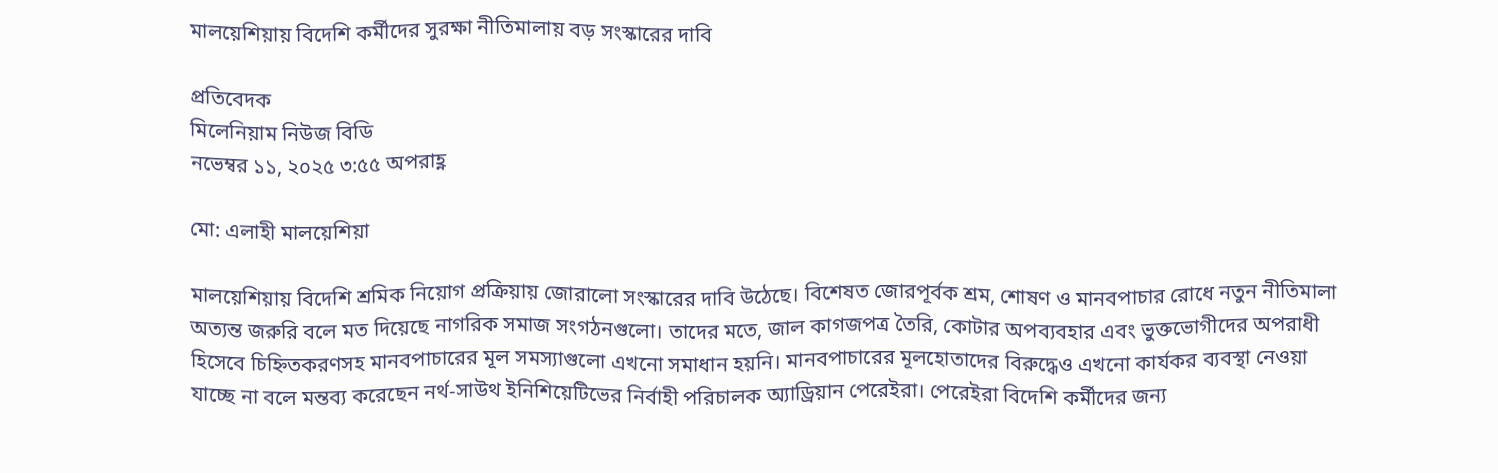মালয়েশিয়ায় বিদেশি কর্মীদের সুরক্ষা নীতিমালায় বড় সংস্কারের দাবি

প্রতিবেদক
মিলেনিয়াম নিউজ বিডি
নভেম্বর ১১, ২০২৫ ৩:৫৫ অপরাহ্ণ

মো: এলাহী মালয়েশিয়া

মালয়েশিয়ায় বিদেশি শ্রমিক নিয়োগ প্রক্রিয়ায় জোরালো সংস্কারের দাবি উঠেছে। বিশেষত জোরপূর্বক শ্রম, শোষণ ও মানবপাচার রোধে নতুন নীতিমালা অত্যন্ত জরুরি বলে মত দিয়েছে নাগরিক সমাজ সংগঠনগুলো। তাদের মতে, জাল কাগজপত্র তৈরি, কোটার অপব্যবহার এবং ভুক্তভোগীদের অপরাধী হিসেবে চিহ্নিতকরণসহ মানবপাচারের মূল সমস্যাগুলো এখনো সমাধান হয়নি। মানবপাচারের মূলহোতাদের বিরুদ্ধেও এখনো কার্যকর ব্যবস্থা নেওয়া যাচ্ছে না বলে মন্তব্য করেছেন নর্থ-সাউথ ইনিশিয়েটিভের নির্বাহী পরিচালক অ্যাড্রিয়ান পেরেইরা। পেরেইরা বিদেশি কর্মীদের জন্য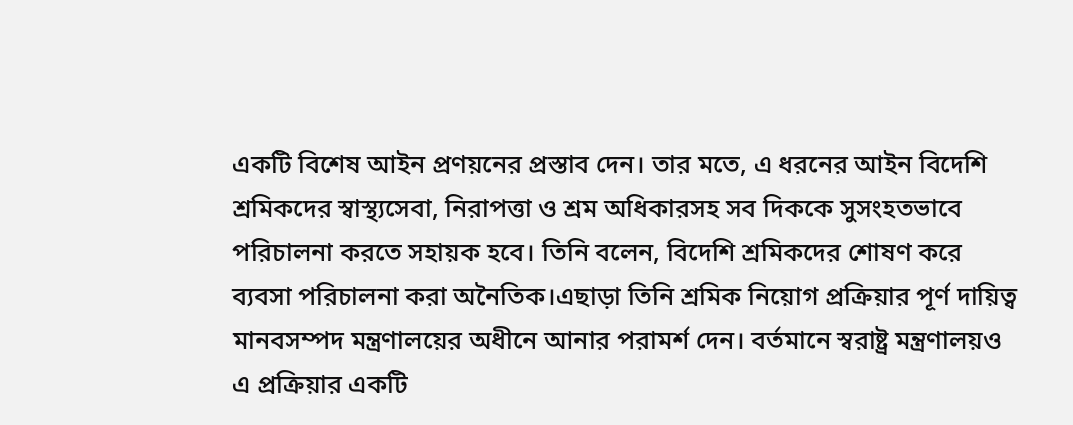একটি বিশেষ আইন প্রণয়নের প্রস্তাব দেন। তার মতে, এ ধরনের আইন বিদেশি শ্রমিকদের স্বাস্থ্যসেবা, নিরাপত্তা ও শ্রম অধিকারসহ সব দিককে সুসংহতভাবে পরিচালনা করতে সহায়ক হবে। তিনি বলেন, বিদেশি শ্রমিকদের শোষণ করে ব্যবসা পরিচালনা করা অনৈতিক।এছাড়া তিনি শ্রমিক নিয়োগ প্রক্রিয়ার পূর্ণ দায়িত্ব মানবসম্পদ মন্ত্রণালয়ের অধীনে আনার পরামর্শ দেন। বর্তমানে স্বরাষ্ট্র মন্ত্রণালয়ও এ প্রক্রিয়ার একটি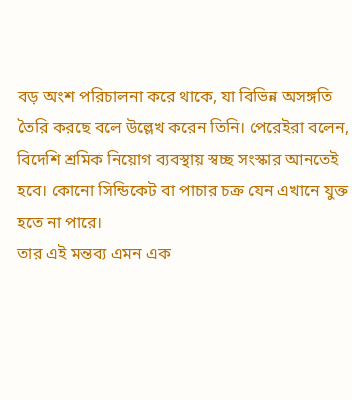বড় অংশ পরিচালনা করে থাকে, যা বিভিন্ন অসঙ্গতি তৈরি করছে বলে উল্লেখ করেন তিনি। পেরেইরা বলেন, বিদেশি শ্রমিক নিয়োগ ব্যবস্থায় স্বচ্ছ সংস্কার আনতেই হবে। কোনো সিন্ডিকেট বা পাচার চক্র যেন এখানে যুক্ত হতে না পারে।
তার এই মন্তব্য এমন এক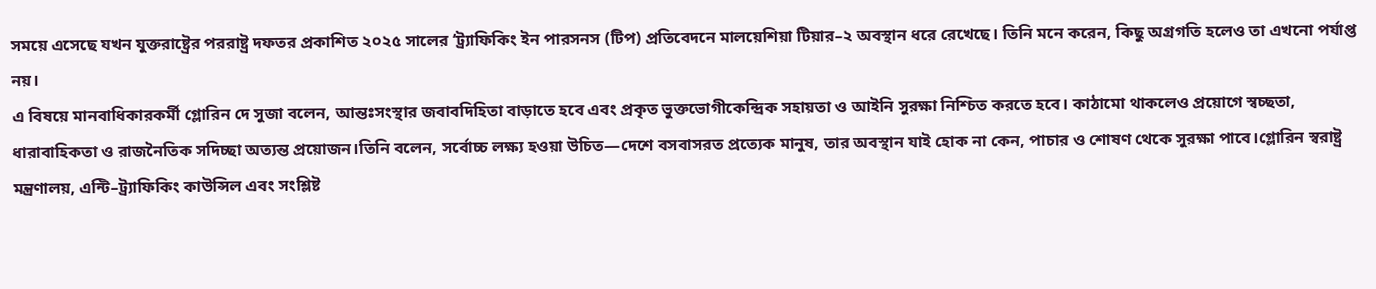সময়ে এসেছে যখন যুক্তরাষ্ট্রের পররাষ্ট্র দফতর প্রকাশিত ২০২৫ সালের ‘ট্র্যাফিকিং ইন পারসনস (টিপ) প্রতিবেদনে মালয়েশিয়া টিয়ার–২ অবস্থান ধরে রেখেছে। তিনি মনে করেন, কিছু অগ্রগতি হলেও তা এখনো পর্যাপ্ত নয়।
এ বিষয়ে মানবাধিকারকর্মী গ্লোরিন দে সুজা বলেন, আন্তঃসংস্থার জবাবদিহিতা বাড়াতে হবে এবং প্রকৃত ভুক্তভোগীকেন্দ্রিক সহায়তা ও আইনি সুরক্ষা নিশ্চিত করতে হবে। কাঠামো থাকলেও প্রয়োগে স্বচ্ছতা, ধারাবাহিকতা ও রাজনৈতিক সদিচ্ছা অত্যন্ত প্রয়োজন।তিনি বলেন, সর্বোচ্চ লক্ষ্য হওয়া উচিত—দেশে বসবাসরত প্রত্যেক মানুষ, তার অবস্থান যাই হোক না কেন, পাচার ও শোষণ থেকে সুরক্ষা পাবে।গ্লোরিন স্বরাষ্ট্র মন্ত্রণালয়, এন্টি–ট্র্যাফিকিং কাউন্সিল এবং সংশ্লিষ্ট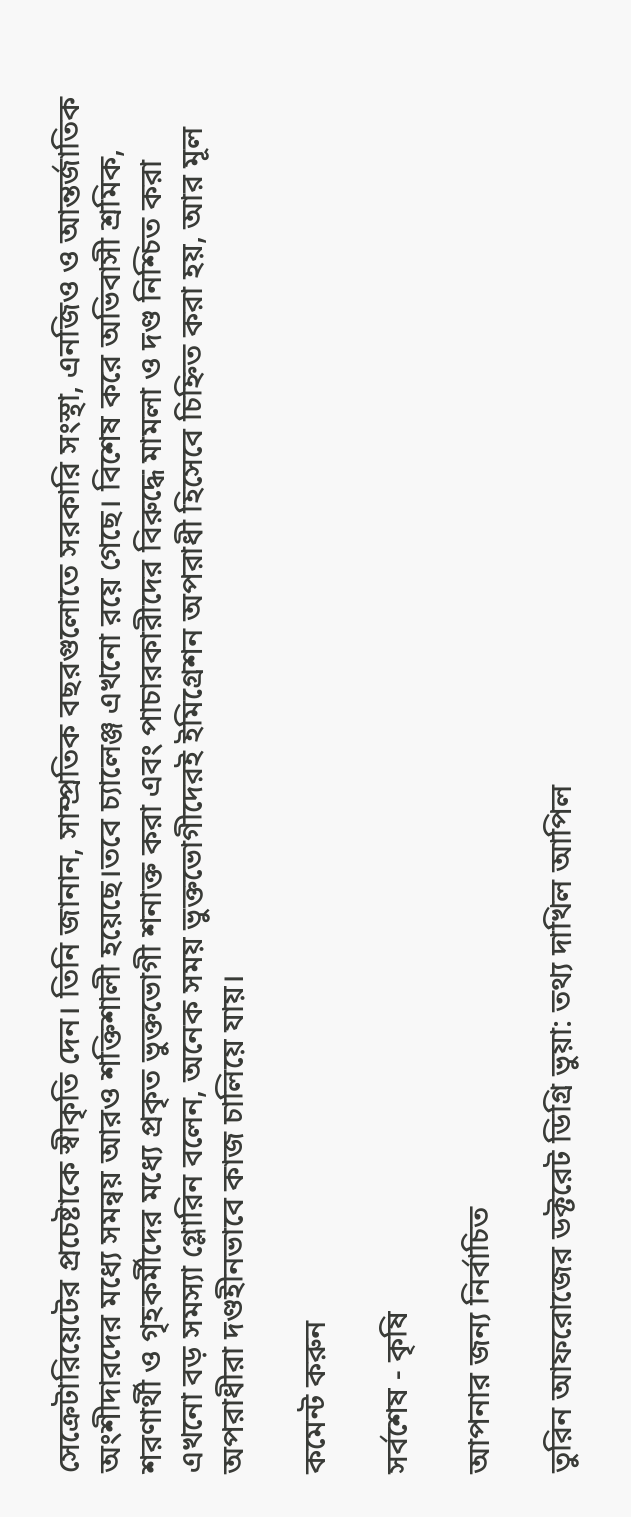সেক্রেটারিয়েটের প্রচেষ্টাকে স্বীকৃতি দেন। তিনি জানান, সাম্প্রতিক বছরগুলোতে সরকারি সংস্থা, এনজিও ও আন্তর্জাতিক অংশীদারদের মধ্যে সমন্বয় আরও শক্তিশালী হয়েছে।তবে চ্যালেঞ্জ এখনো রয়ে গেছে। বিশেষ করে অভিবাসী শ্রমিক, শরণার্থী ও গৃহকর্মীদের মধ্যে প্রকৃত ভুক্তভোগী শনাক্ত করা এবং পাচারকারীদের বিরুদ্ধে মামলা ও দণ্ড নিশ্চিত করা এখনো বড় সমস্যা গ্লোরিন বলেন, অনেক সময় ভুক্তভোগীদেরই ইমিগ্রেশন অপরাধী হিসেবে চিহ্নিত করা হয়, আর মূল অপরাধীরা দণ্ডহীনভাবে কাজ চালিয়ে যায়।

কমেন্ট করুন

সর্বশেষ - কৃষি

আপনার জন্য নির্বাচিত

তুরিন আফরোজের ডক্টরেট ডিগ্রি ভুয়া: তথ্য দাখিল আপিল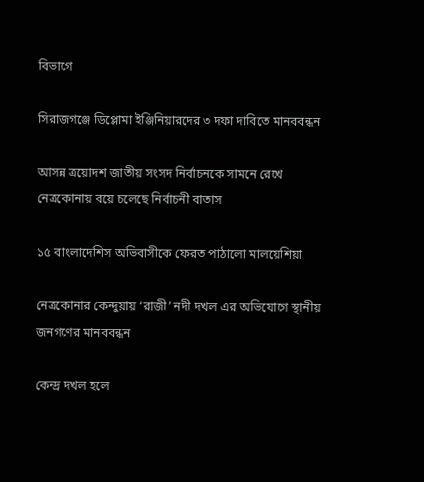বিভাগে

সিরাজগঞ্জে ডিপ্লোমা ইঞ্জিনিয়ারদের ৩ দফা দাবিতে মানববন্ধন

আসন্ন ত্রয়োদশ জাতীয় সংসদ নির্বাচনকে সামনে রেখে নেত্রকোনায় বয়ে চলেছে নির্বাচনী বাতাস

১৫ বাংলাদেশিস অভিবাসীকে ফেরত পাঠালো মালয়েশিয়া

নেত্রকোনার কেন্দুয়ায় ‘রাজী’ নদী দখল এর অভিযোগে স্থানীয় জনগণের মানববন্ধন

কেন্দ্র দখল হলে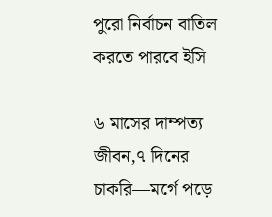পুরো নির্বাচন বাতিল করতে পারবে ইসি

৬ মাসের দাম্পত্য জীবন,৭ দিনের চাকরি—মর্গে পড়ে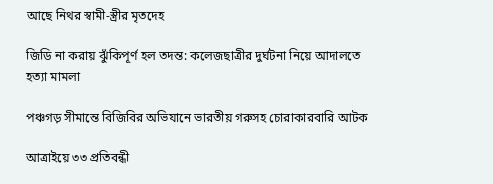আছে নিথর স্বামী-স্ত্রীর মৃতদেহ

জিডি না করায় ঝুঁকিপূর্ণ হল তদন্ত: কলেজছাত্রীর দুর্ঘটনা নিয়ে আদালতে হত্যা মামলা

পঞ্চগড় সীমান্তে বিজিবির অভিযানে ভারতীয় গরুসহ চোরাকারবারি আটক

আত্রাইয়ে ৩৩ প্রতিবন্ধী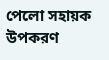পেলো সহায়ক উপকরণ